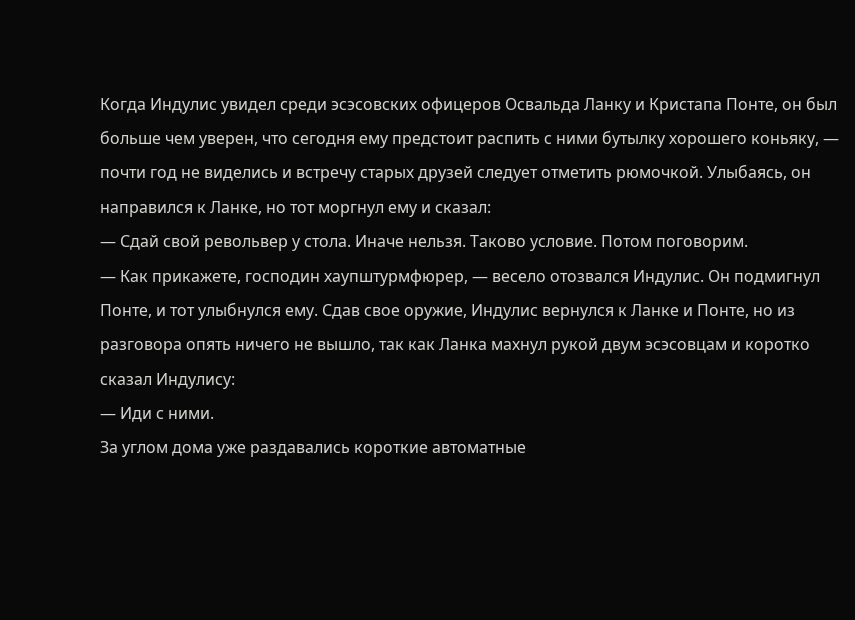Когда Индулис увидел среди эсэсовских офицеров Освальда Ланку и Кристапа Понте, он был больше чем уверен, что сегодня ему предстоит распить с ними бутылку хорошего коньяку, — почти год не виделись и встречу старых друзей следует отметить рюмочкой. Улыбаясь, он направился к Ланке, но тот моргнул ему и сказал:
— Сдай свой револьвер у стола. Иначе нельзя. Таково условие. Потом поговорим.
— Как прикажете, господин хаупштурмфюрер, — весело отозвался Индулис. Он подмигнул Понте, и тот улыбнулся ему. Сдав свое оружие, Индулис вернулся к Ланке и Понте, но из разговора опять ничего не вышло, так как Ланка махнул рукой двум эсэсовцам и коротко сказал Индулису:
— Иди с ними.
За углом дома уже раздавались короткие автоматные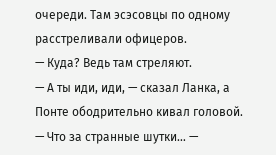очереди. Там эсэсовцы по одному расстреливали офицеров.
— Куда? Ведь там стреляют.
— А ты иди, иди, — сказал Ланка, а Понте ободрительно кивал головой.
— Что за странные шутки… —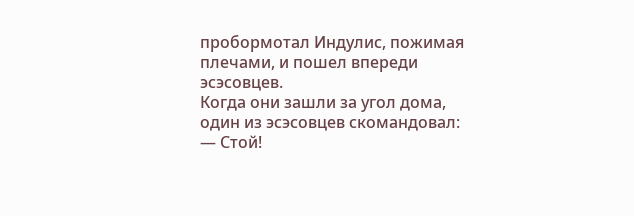пробормотал Индулис, пожимая плечами, и пошел впереди эсэсовцев.
Когда они зашли за угол дома, один из эсэсовцев скомандовал:
— Стой!